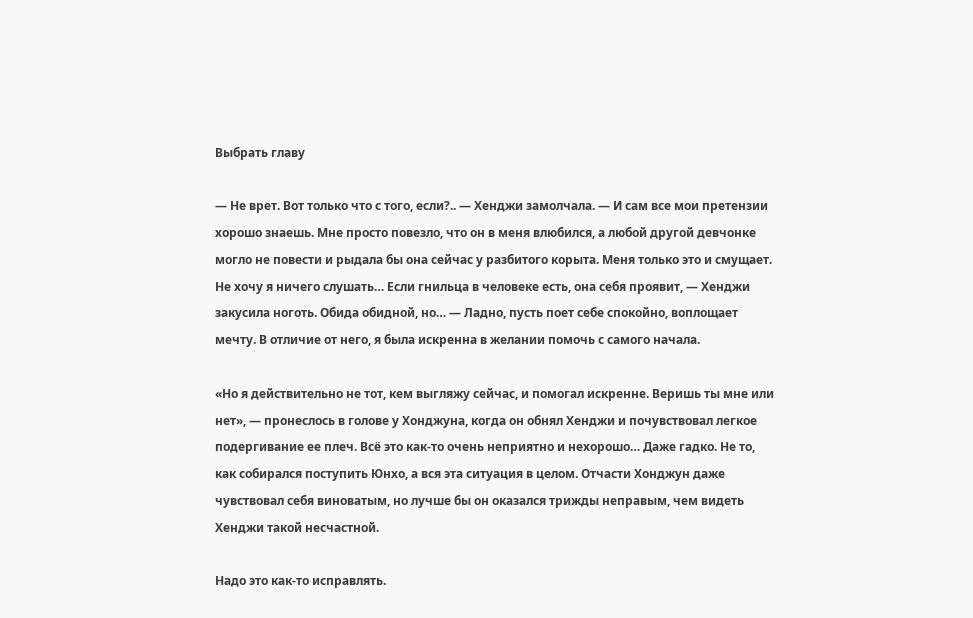Выбрать главу

— Не врет. Вот только что с того, если?.. — Хенджи замолчала. — И сам все мои претензии хорошо знаешь. Мне просто повезло, что он в меня влюбился, а любой другой девчонке могло не повести и рыдала бы она сейчас у разбитого корыта. Меня только это и смущает. Не хочу я ничего слушать… Если гнильца в человеке есть, она себя проявит, — Хенджи закусила ноготь. Обида обидной, но… — Ладно, пусть поет себе спокойно, воплощает мечту. В отличие от него, я была искренна в желании помочь с самого начала.

«Но я действительно не тот, кем выгляжу сейчас, и помогал искренне. Веришь ты мне или нет», — пронеслось в голове у Хонджуна, когда он обнял Хенджи и почувствовал легкое подергивание ее плеч. Всё это как-то очень неприятно и нехорошо… Даже гадко. Не то, как собирался поступить Юнхо, а вся эта ситуация в целом. Отчасти Хонджун даже чувствовал себя виноватым, но лучше бы он оказался трижды неправым, чем видеть Хенджи такой несчастной.

Надо это как-то исправлять.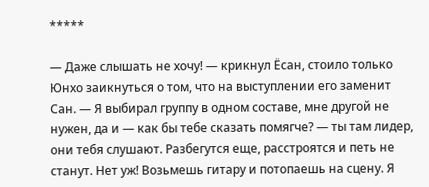*****

— Даже слышать не хочу! — крикнул Ёсан, стоило только Юнхо заикнуться о том, что на выступлении его заменит Сан. — Я выбирал группу в одном составе, мне другой не нужен, да и — как бы тебе сказать помягче? — ты там лидер, они тебя слушают. Разбегутся еще, расстроятся и петь не станут. Нет уж! Возьмешь гитару и потопаешь на сцену. Я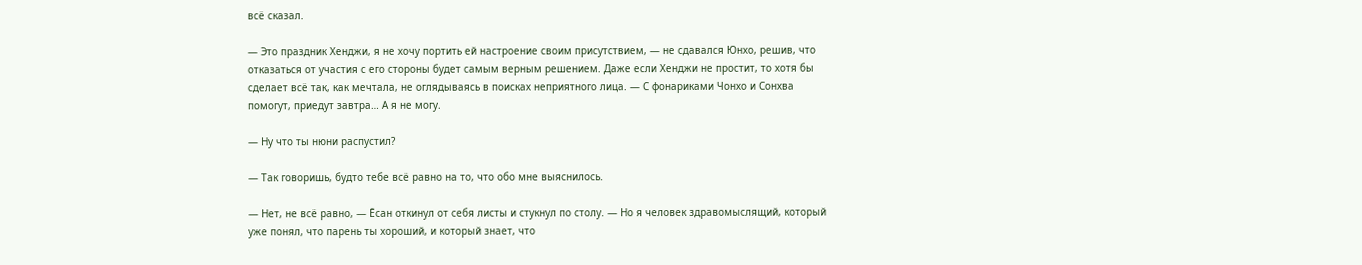всё сказал.

— Это праздник Хенджи, я не хочу портить ей настроение своим присутствием, — не сдавался Юнхо, решив, что отказаться от участия с его стороны будет самым верным решением. Даже если Хенджи не простит, то хотя бы сделает всё так, как мечтала, не оглядываясь в поисках неприятного лица. — С фонариками Чонхо и Сонхва помогут, приедут завтра… А я не могу.

— Ну что ты нюни распустил?

— Так говоришь, будто тебе всё равно на то, что обо мне выяснилось.

— Нет, не всё равно, — Ёсан откинул от себя листы и стукнул по столу. — Но я человек здравомыслящий, который уже понял, что парень ты хороший, и который знает, что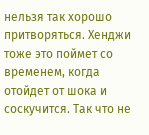нельзя так хорошо притворяться. Хенджи тоже это поймет со временем, когда отойдет от шока и соскучится. Так что не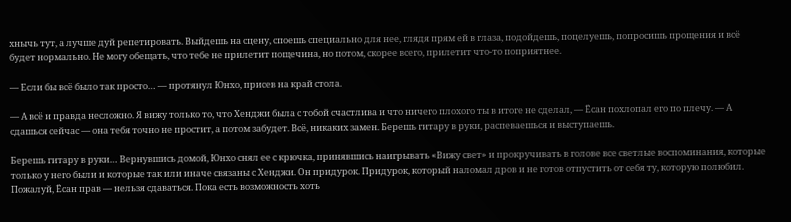хнычь тут, а лучше дуй репетировать. Выйдешь на сцену, споешь специально для нее, глядя прям ей в глаза, подойдешь, поцелуешь, попросишь прощения и всё будет нормально. Не могу обещать, что тебе не прилетит пощечина, но потом, скорее всего, прилетит что-то поприятнее.

— Если бы всё было так просто… — протянул Юнхо, присев на край стола.

— А всё и правда несложно. Я вижу только то, что Хенджи была с тобой счастлива и что ничего плохого ты в итоге не сделал, — Ёсан похлопал его по плечу. — А сдашься сейчас — она тебя точно не простит, а потом забудет. Всё, никаких замен. Берешь гитару в руки, распеваешься и выступаешь.

Берешь гитару в руки… Вернувшись домой, Юнхо снял ее с крючка, принявшись наигрывать «Вижу свет» и прокручивать в голове все светлые воспоминания, которые только у него были и которые так или иначе связаны с Хенджи. Он придурок. Придурок, который наломал дров и не готов отпустить от себя ту, которую полюбил. Пожалуй, Ёсан прав — нельзя сдаваться. Пока есть возможность хоть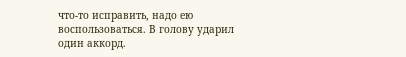что-то исправить, надо ею воспользоваться. В голову ударил один аккорд.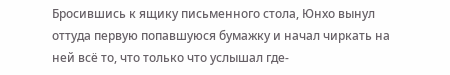Бросившись к ящику письменного стола, Юнхо вынул оттуда первую попавшуюся бумажку и начал чиркать на ней всё то, что только что услышал где-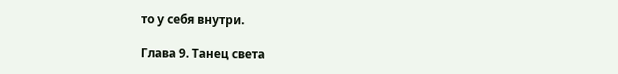то у себя внутри.

Глава 9. Танец света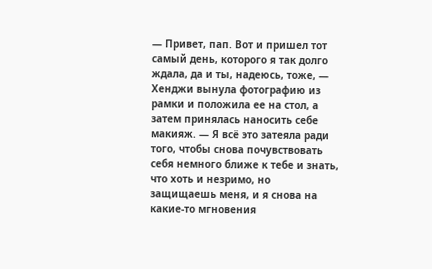— Привет, пап. Вот и пришел тот самый день, которого я так долго ждала, да и ты, надеюсь, тоже, — Хенджи вынула фотографию из рамки и положила ее на стол, а затем принялась наносить себе макияж. — Я всё это затеяла ради того, чтобы снова почувствовать себя немного ближе к тебе и знать, что хоть и незримо, но защищаешь меня, и я снова на какие-то мгновения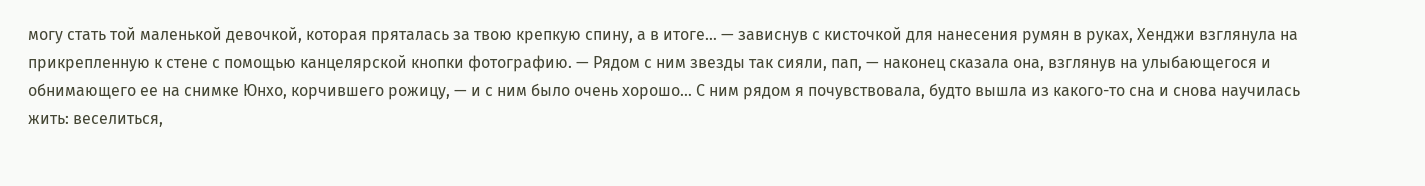могу стать той маленькой девочкой, которая пряталась за твою крепкую спину, а в итоге… — зависнув с кисточкой для нанесения румян в руках, Хенджи взглянула на прикрепленную к стене с помощью канцелярской кнопки фотографию. — Рядом с ним звезды так сияли, пап, — наконец сказала она, взглянув на улыбающегося и обнимающего ее на снимке Юнхо, корчившего рожицу, — и с ним было очень хорошо… С ним рядом я почувствовала, будто вышла из какого-то сна и снова научилась жить: веселиться,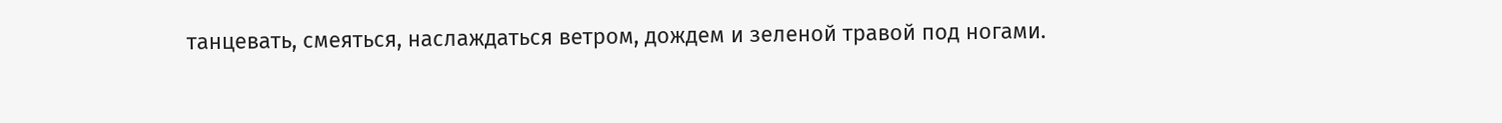танцевать, смеяться, наслаждаться ветром, дождем и зеленой травой под ногами.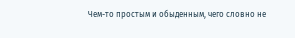Чем-то простым и обыденным, чего словно не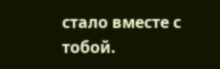стало вместе с тобой.